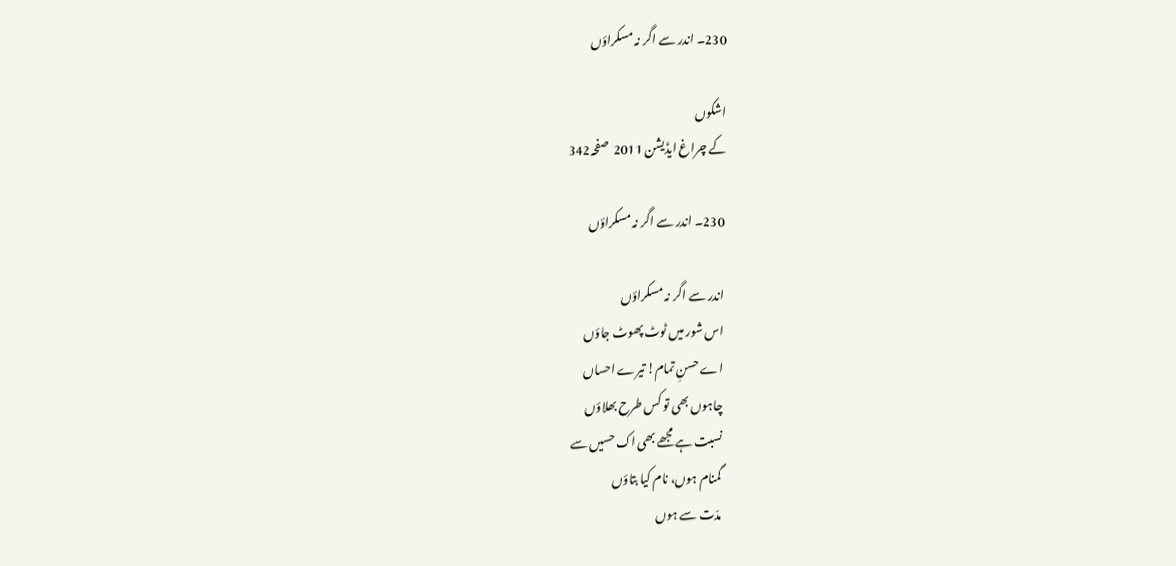230۔ اندر سے اگر نہ مسکراؤں

اشکوں
کے چراغ ایڈیشن 2011  صفحہ342

230۔ اندر سے اگر نہ مسکراؤں

اندر سے اگر نہ مسکراؤں
اس شور میں ٹوٹ پھوٹ جاؤں
اے حسنِ تمام! تیرے احساں
چاہوں بھی تو کس طرح بھلاؤں
نسبت ہے مجھے بھی اک حسیں سے
گمنام ہوں، نام کیا بتاؤں
مدّت سے ہوں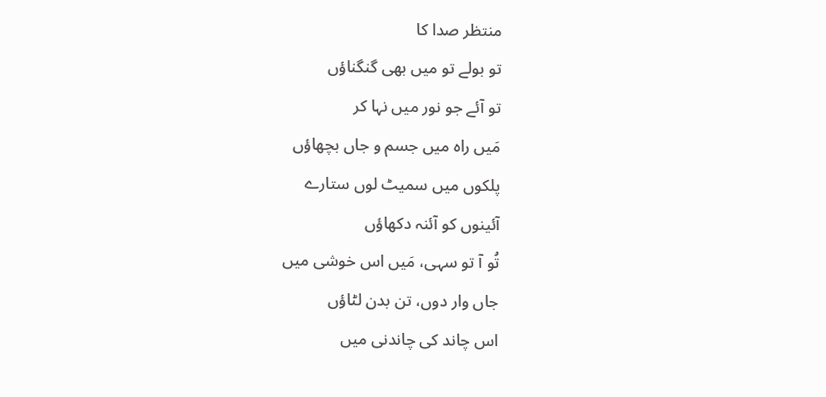منتظر صدا کا
تو بولے تو میں بھی گنگناؤں
تو آئے جو نور میں نہا کر
مَیں راہ میں جسم و جاں بچھاؤں
پلکوں میں سمیٹ لوں ستارے
آئینوں کو آئنہ دکھاؤں
تُو آ تو سہی، مَیں اس خوشی میں
جاں وار دوں، تن بدن لٹاؤں
اس چاند کی چاندنی میں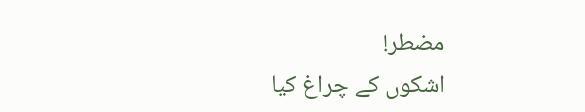مضطر!
اشکوں کے چراغ کیا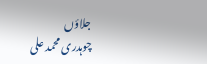جلاؤں
چوہدری محمد علی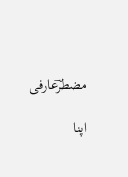مضطرؔعارفی

اپنا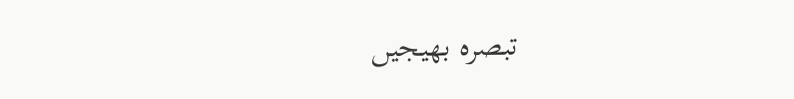تبصرہ بھیجیں